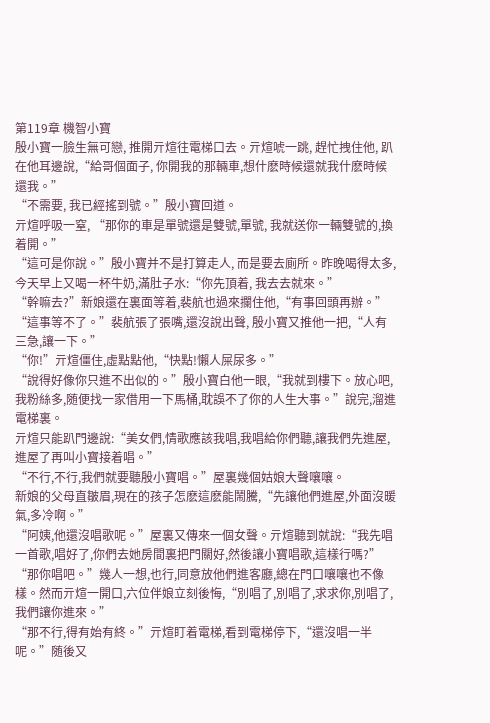第119章 機智小寶
殷小寶一臉生無可戀, 推開亓煊往電梯口去。亓煊唬一跳, 趕忙拽住他, 趴在他耳邊說,“給哥個面子, 你開我的那輛車,想什麽時候還就我什麽時候還我。”
“不需要, 我已經搖到號。”殷小寶回道。
亓煊呼吸一窒, “那你的車是單號還是雙號,單號, 我就送你一輛雙號的,換着開。”
“這可是你說。”殷小寶并不是打算走人, 而是要去廁所。昨晚喝得太多,今天早上又喝一杯牛奶,滿肚子水:“你先頂着, 我去去就來。”
“幹嘛去?”新娘還在裏面等着,裴航也過來攔住他,“有事回頭再辦。”
“這事等不了。”裴航張了張嘴,還沒說出聲, 殷小寶又推他一把,“人有三急,讓一下。”
“你!”亓煊僵住,虛點點他,“快點!懶人屎尿多。”
“說得好像你只進不出似的。”殷小寶白他一眼,“我就到樓下。放心吧, 我粉絲多,随便找一家借用一下馬桶,耽誤不了你的人生大事。”說完,溜進電梯裏。
亓煊只能趴門邊說:“美女們,情歌應該我唱,我唱給你們聽,讓我們先進屋,進屋了再叫小寶接着唱。”
“不行,不行,我們就要聽殷小寶唱。”屋裏幾個姑娘大聲嚷嚷。
新娘的父母直皺眉,現在的孩子怎麽這麽能鬧騰,“先讓他們進屋,外面沒暖氣,多冷啊。”
“阿姨,他還沒唱歌呢。”屋裏又傳來一個女聲。亓煊聽到就說:“我先唱一首歌,唱好了,你們去她房間裏把門關好,然後讓小寶唱歌,這樣行嗎?”
“那你唱吧。”幾人一想,也行,同意放他們進客廳,總在門口嚷嚷也不像樣。然而亓煊一開口,六位伴娘立刻後悔,“別唱了,別唱了,求求你,別唱了,我們讓你進來。”
“那不行,得有始有終。”亓煊盯着電梯,看到電梯停下,“還沒唱一半呢。”随後又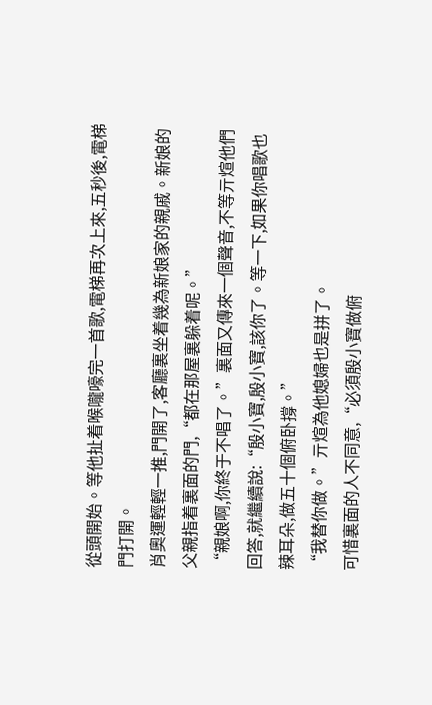從頭開始。等他扯着喉嚨嚎完一首歌,電梯再次上來,五秒後,電梯門打開。
肖奧運輕輕一推,門開了,客廳裏坐着幾為新娘家的親戚。新娘的父親指着裏面的門,“都在那屋裏躲着呢。”
“親娘啊,你終于不唱了。”裏面又傳來一個聲音,不等亓煊他們回答,就繼續說:“殷小寶,殷小寶,該你了。等一下,如果你唱歌也辣耳朵,做五十個俯卧撐。”
“我替你做。”亓煊為他媳婦也是拼了。
可惜裏面的人不同意,“必須殷小寶做俯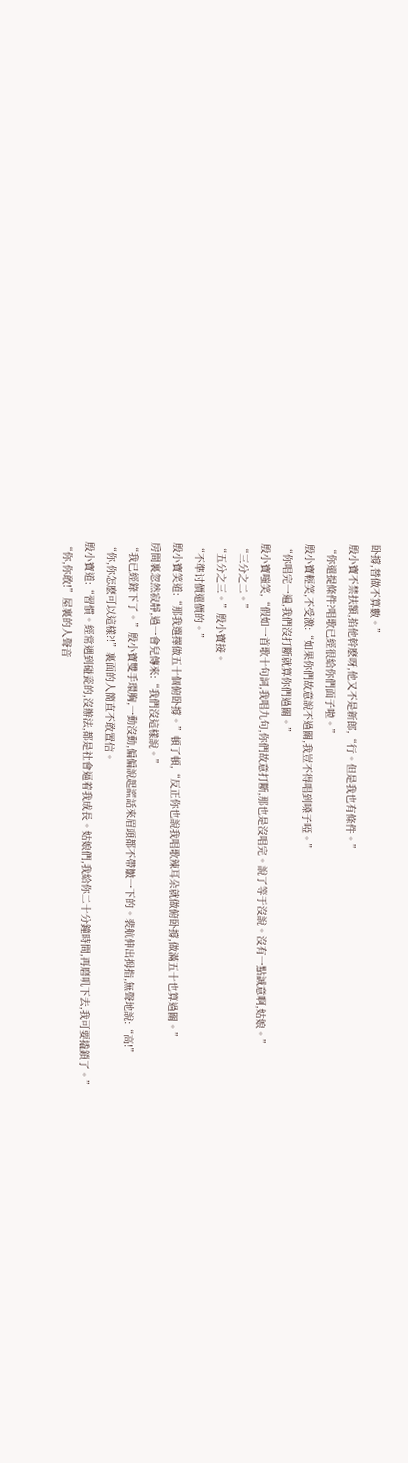卧撐,替做不算數。”
殷小寶不禁扶額,掐他幹麽呀,他又不是新郎,“行。但是我也有條件。”
“你還提條件?唱歌已經很給你們面子啦。”
殷小寶輕笑,不受激:“如果你們故意說不過關,我豈不得唱到嗓子啞。”
“你唱完一遍,我們沒打斷就算你們過關。”
殷小寶嗤笑,“假如一首歌十句詞,我唱九句,你們故意打斷,那也是沒唱完。說了等于沒說。沒有一點誠意啊,姑娘。”
“三分之二。”
“五分之三。”殷小寶接。
“不準讨價還價的。”
殷小寶笑道:“那我選擇做五十個俯卧撐。”頓了頓,“反正你也說我唱歌辣耳朵就做俯卧撐,做滿五十也算過關。”
房間裏忽然寂靜,過一會兒傳來:“我們沒這樣說。”
“我已經錄下了。”殷小寶雙手環胸,一動沒動,偏偏說起謊話來眉頭都不帶皺一下的。裴航伸出拇指,無聲地說:“高!”
“你,你怎麽可以這樣?!”裏面的人簡直不敢置信。
殷小寶道:“習慣。經常遇到碰瓷的,沒辦法,都是社會逼着我成長。姑娘們,我給你二十分鐘時間,再磨叽下去,我可要撬鎖了。”
“你,你敢!”屋裏的人聲音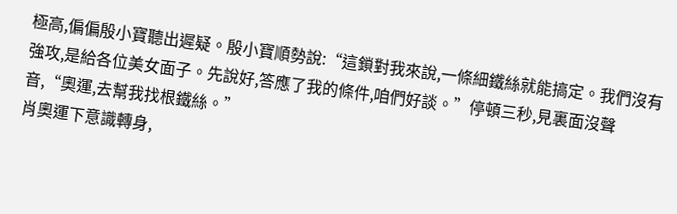極高,偏偏殷小寶聽出遲疑。殷小寶順勢說:“這鎖對我來說,一條細鐵絲就能搞定。我們沒有強攻,是給各位美女面子。先說好,答應了我的條件,咱們好談。”停頓三秒,見裏面沒聲音,“奧運,去幫我找根鐵絲。”
肖奧運下意識轉身,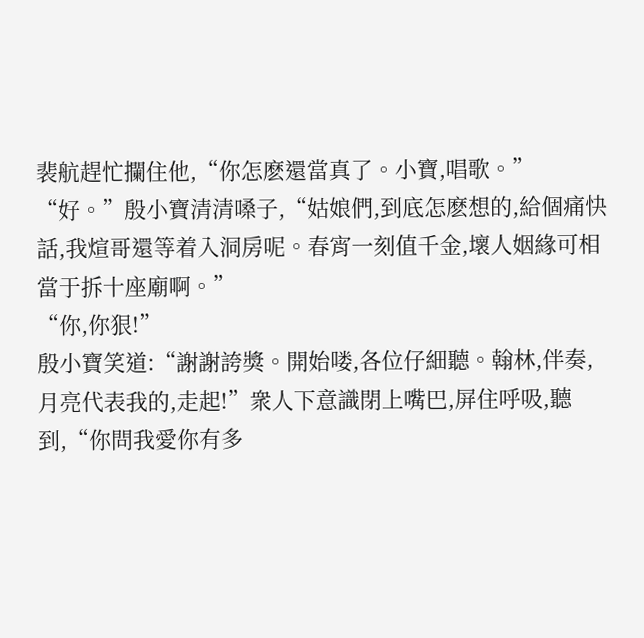裴航趕忙攔住他,“你怎麽還當真了。小寶,唱歌。”
“好。”殷小寶清清嗓子,“姑娘們,到底怎麽想的,給個痛快話,我煊哥還等着入洞房呢。春宵一刻值千金,壞人姻緣可相當于拆十座廟啊。”
“你,你狠!”
殷小寶笑道:“謝謝誇獎。開始喽,各位仔細聽。翰林,伴奏,月亮代表我的,走起!”衆人下意識閉上嘴巴,屏住呼吸,聽到,“你問我愛你有多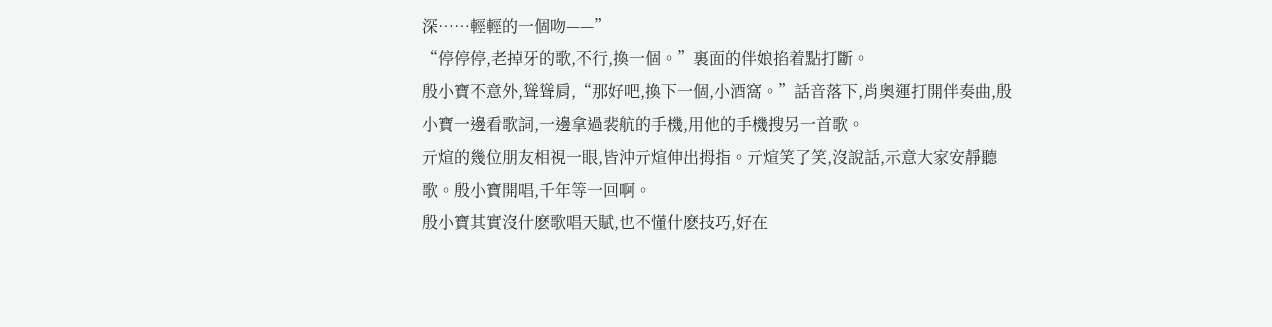深……輕輕的一個吻——”
“停停停,老掉牙的歌,不行,換一個。”裏面的伴娘掐着點打斷。
殷小寶不意外,聳聳肩,“那好吧,換下一個,小酒窩。”話音落下,肖奧運打開伴奏曲,殷小寶一邊看歌詞,一邊拿過裴航的手機,用他的手機搜另一首歌。
亓煊的幾位朋友相視一眼,皆沖亓煊伸出拇指。亓煊笑了笑,沒說話,示意大家安靜聽歌。殷小寶開唱,千年等一回啊。
殷小寶其實沒什麽歌唱天賦,也不懂什麽技巧,好在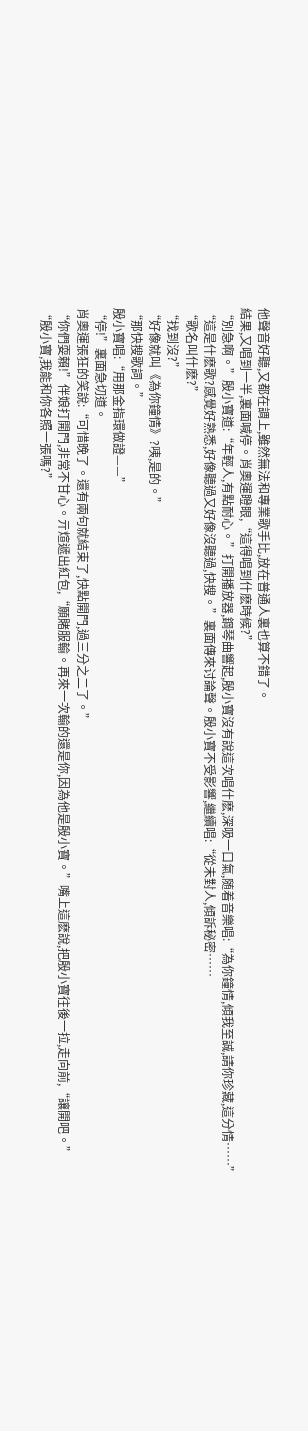他聲音好聽,又都在調上,雖然無法和專業歌手比,放在普通人裏也算不錯了。
結果,又唱到一半,裏面喊停。肖奧運瞪眼,“這得唱到什麽時候?”
“別急啊。”殷小寶道:“年輕人,有點耐心。”打開播放器,鋼琴曲響起,殷小寶沒有說這次唱什麽,深吸一口氣,随着音樂唱:“為你鐘情,傾我至誠,請你珍藏,這分情……”
“這是什麽歌?感覺好熟悉,好像聽過又好像沒聽過,快搜。”裏面傳來讨論聲。殷小寶不受影響,繼續唱:“從未對人,傾訴秘密……
“歌名叫什麽?”
“找到沒?”
“好像就叫《為你鐘情》?咦,是的。”
“那快搜歌詞。”
殷小寶唱:“用那金指環做證——”
“停!”裏面急切道。
肖奧運張狂的笑說:“可惜晚了。還有兩句就結束了,快點開門,過三分之二了。”
“你們耍賴!”伴娘打開門,非常不甘心。亓煊遞出紅包,“願賭服輸。再來一次輸的還是你,因為他是殷小寶。”嘴上這麽說,把殷小寶往後一拉,走向前,“讓開吧。”
“殷小寶,我能和你各照一張嗎?”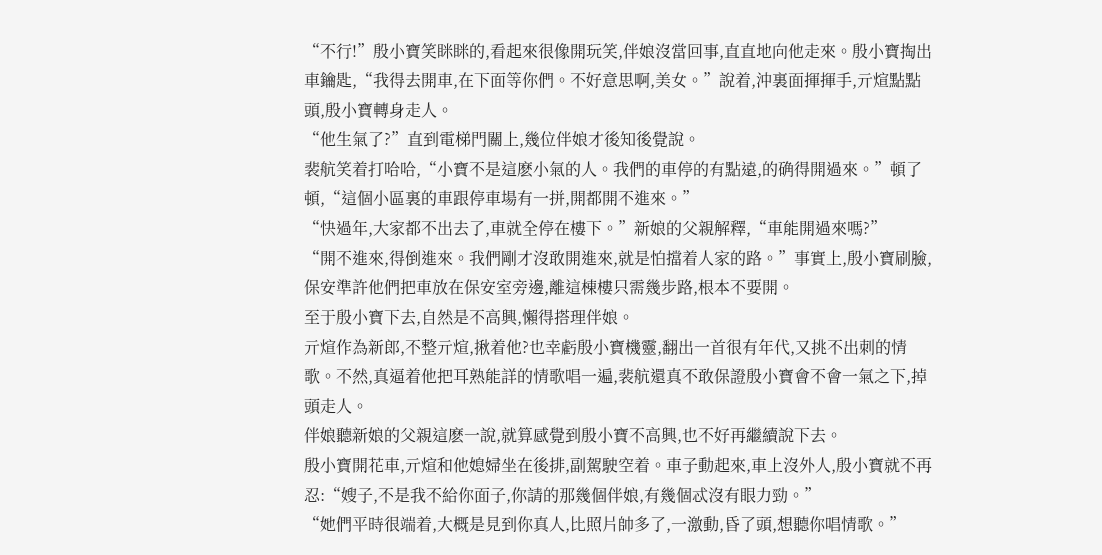“不行!”殷小寶笑眯眯的,看起來很像開玩笑,伴娘沒當回事,直直地向他走來。殷小寶掏出車鑰匙,“我得去開車,在下面等你們。不好意思啊,美女。”說着,沖裏面揮揮手,亓煊點點頭,殷小寶轉身走人。
“他生氣了?”直到電梯門關上,幾位伴娘才後知後覺說。
裴航笑着打哈哈,“小寶不是這麽小氣的人。我們的車停的有點遠,的确得開過來。”頓了頓,“這個小區裏的車跟停車場有一拼,開都開不進來。”
“快過年,大家都不出去了,車就全停在樓下。”新娘的父親解釋,“車能開過來嗎?”
“開不進來,得倒進來。我們剛才沒敢開進來,就是怕擋着人家的路。”事實上,殷小寶刷臉,保安準許他們把車放在保安室旁邊,離這棟樓只需幾步路,根本不要開。
至于殷小寶下去,自然是不高興,懶得搭理伴娘。
亓煊作為新郎,不整亓煊,揪着他?也幸虧殷小寶機靈,翻出一首很有年代,又挑不出刺的情歌。不然,真逼着他把耳熟能詳的情歌唱一遍,裴航還真不敢保證殷小寶會不會一氣之下,掉頭走人。
伴娘聽新娘的父親這麽一說,就算感覺到殷小寶不高興,也不好再繼續說下去。
殷小寶開花車,亓煊和他媳婦坐在後排,副駕駛空着。車子動起來,車上沒外人,殷小寶就不再忍:“嫂子,不是我不給你面子,你請的那幾個伴娘,有幾個忒沒有眼力勁。”
“她們平時很端着,大概是見到你真人,比照片帥多了,一激動,昏了頭,想聽你唱情歌。”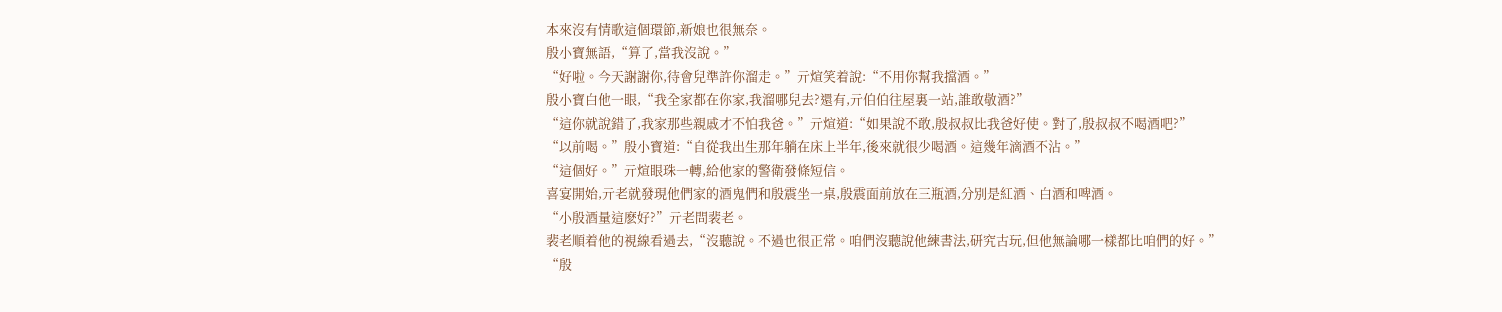本來沒有情歌這個環節,新娘也很無奈。
殷小寶無語,“算了,當我沒說。”
“好啦。今天謝謝你,待會兒準許你溜走。”亓煊笑着說:“不用你幫我擋酒。”
殷小寶白他一眼,“我全家都在你家,我溜哪兒去?還有,亓伯伯往屋裏一站,誰敢敬酒?”
“這你就說錯了,我家那些親戚才不怕我爸。”亓煊道:“如果說不敢,殷叔叔比我爸好使。對了,殷叔叔不喝酒吧?”
“以前喝。”殷小寶道:“自從我出生那年躺在床上半年,後來就很少喝酒。這幾年滴酒不沾。”
“這個好。”亓煊眼珠一轉,給他家的警衛發條短信。
喜宴開始,亓老就發現他們家的酒鬼們和殷震坐一桌,殷震面前放在三瓶酒,分別是紅酒、白酒和啤酒。
“小殷酒量這麽好?”亓老問裴老。
裴老順着他的視線看過去,“沒聽說。不過也很正常。咱們沒聽說他練書法,研究古玩,但他無論哪一樣都比咱們的好。”
“殷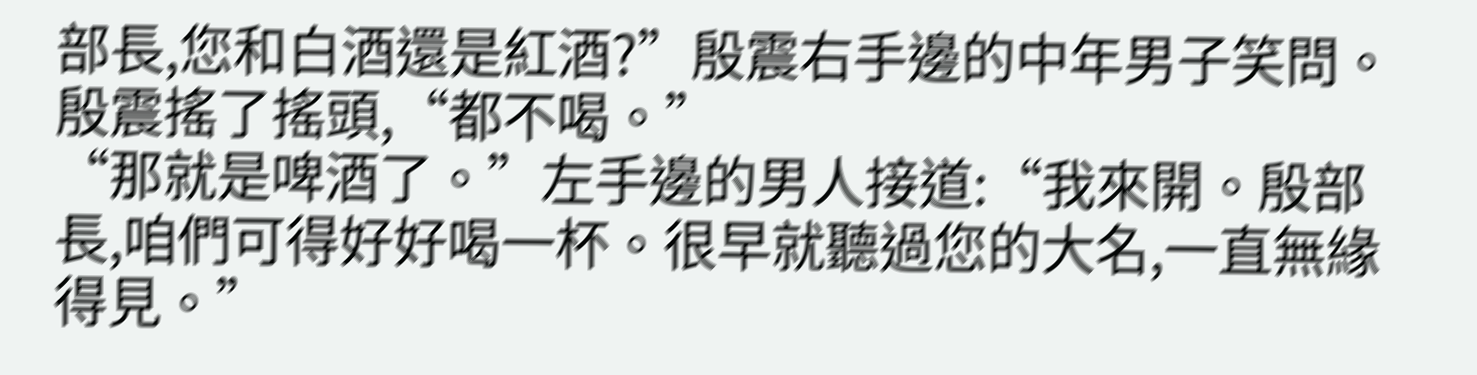部長,您和白酒還是紅酒?”殷震右手邊的中年男子笑問。
殷震搖了搖頭,“都不喝。”
“那就是啤酒了。”左手邊的男人接道:“我來開。殷部長,咱們可得好好喝一杯。很早就聽過您的大名,一直無緣得見。”